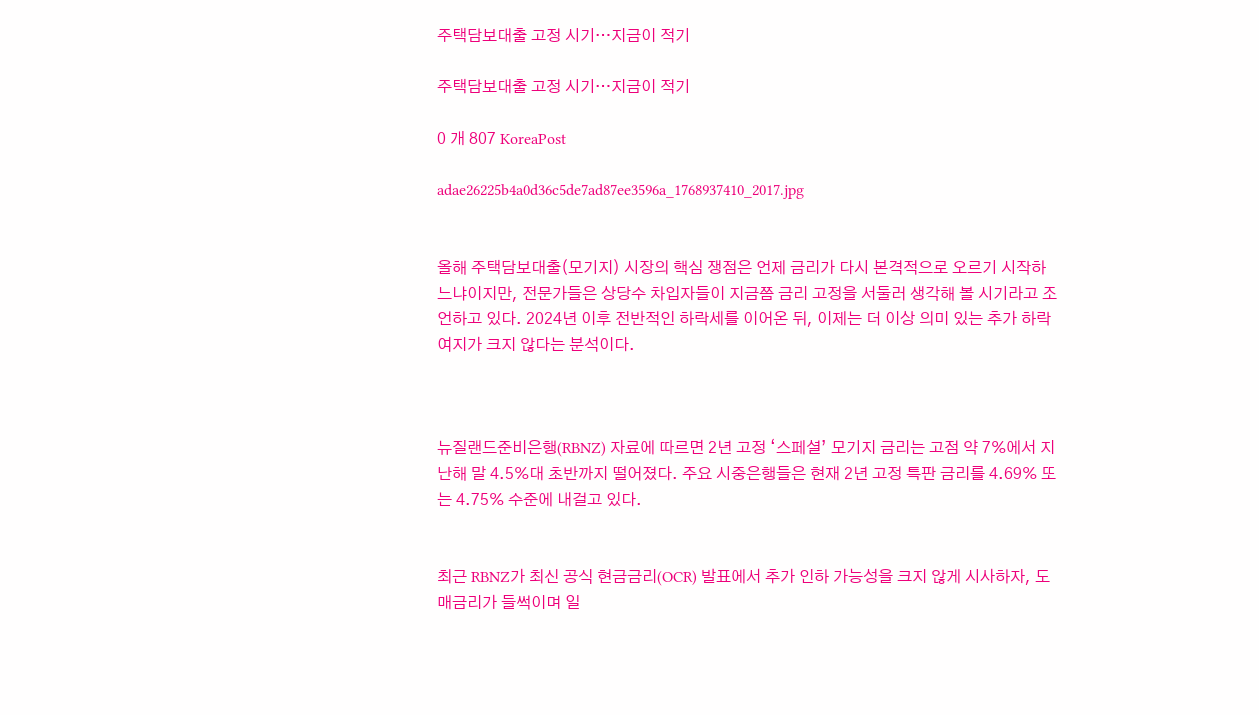주택담보대출 고정 시기…지금이 적기

주택담보대출 고정 시기…지금이 적기

0 개 807 KoreaPost

adae26225b4a0d36c5de7ad87ee3596a_1768937410_2017.jpg


올해 주택담보대출(모기지) 시장의 핵심 쟁점은 언제 금리가 다시 본격적으로 오르기 시작하느냐이지만, 전문가들은 상당수 차입자들이 지금쯤 금리 고정을 서둘러 생각해 볼 시기라고 조언하고 있다. 2024년 이후 전반적인 하락세를 이어온 뒤, 이제는 더 이상 의미 있는 추가 하락 여지가 크지 않다는 분석이다.



뉴질랜드준비은행(RBNZ) 자료에 따르면 2년 고정 ‘스페셜’ 모기지 금리는 고점 약 7%에서 지난해 말 4.5%대 초반까지 떨어졌다. 주요 시중은행들은 현재 2년 고정 특판 금리를 4.69% 또는 4.75% 수준에 내걸고 있다.


최근 RBNZ가 최신 공식 현금금리(OCR) 발표에서 추가 인하 가능성을 크지 않게 시사하자, 도매금리가 들썩이며 일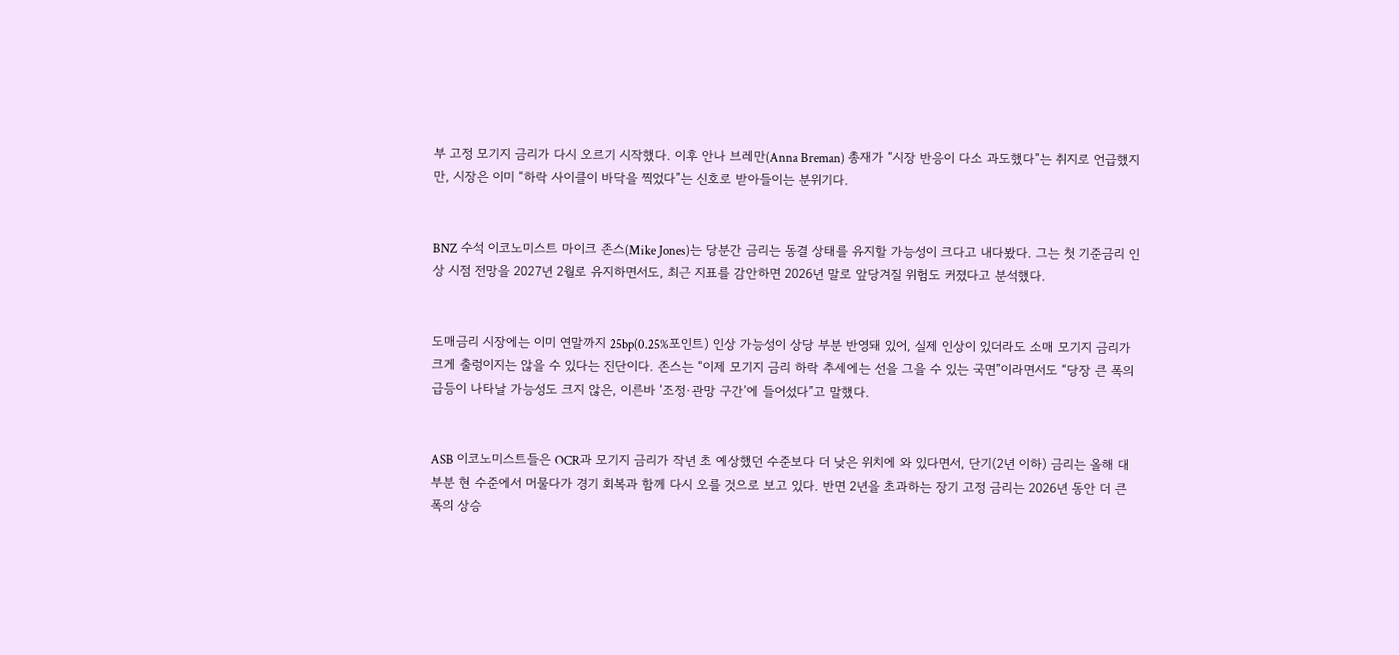부 고정 모기지 금리가 다시 오르기 시작했다. 이후 안나 브레만(Anna Breman) 총재가 “시장 반응이 다소 과도했다”는 취지로 언급했지만, 시장은 이미 “하락 사이클이 바닥을 찍었다”는 신호로 받아들이는 분위기다.


BNZ 수석 이코노미스트 마이크 존스(Mike Jones)는 당분간 금리는 동결 상태를 유지할 가능성이 크다고 내다봤다. 그는 첫 기준금리 인상 시점 전망을 2027년 2월로 유지하면서도, 최근 지표를 감안하면 2026년 말로 앞당겨질 위험도 커졌다고 분석했다.


도매금리 시장에는 이미 연말까지 25bp(0.25%포인트) 인상 가능성이 상당 부분 반영돼 있어, 실제 인상이 있더라도 소매 모기지 금리가 크게 출렁이지는 않을 수 있다는 진단이다. 존스는 “이제 모기지 금리 하락 추세에는 선을 그을 수 있는 국면”이라면서도 “당장 큰 폭의 급등이 나타날 가능성도 크지 않은, 이른바 ‘조정·관망 구간’에 들어섰다”고 말했다.


ASB 이코노미스트들은 OCR과 모기지 금리가 작년 초 예상했던 수준보다 더 낮은 위치에 와 있다면서, 단기(2년 이하) 금리는 올해 대부분 현 수준에서 머물다가 경기 회복과 함께 다시 오를 것으로 보고 있다. 반면 2년을 초과하는 장기 고정 금리는 2026년 동안 더 큰 폭의 상승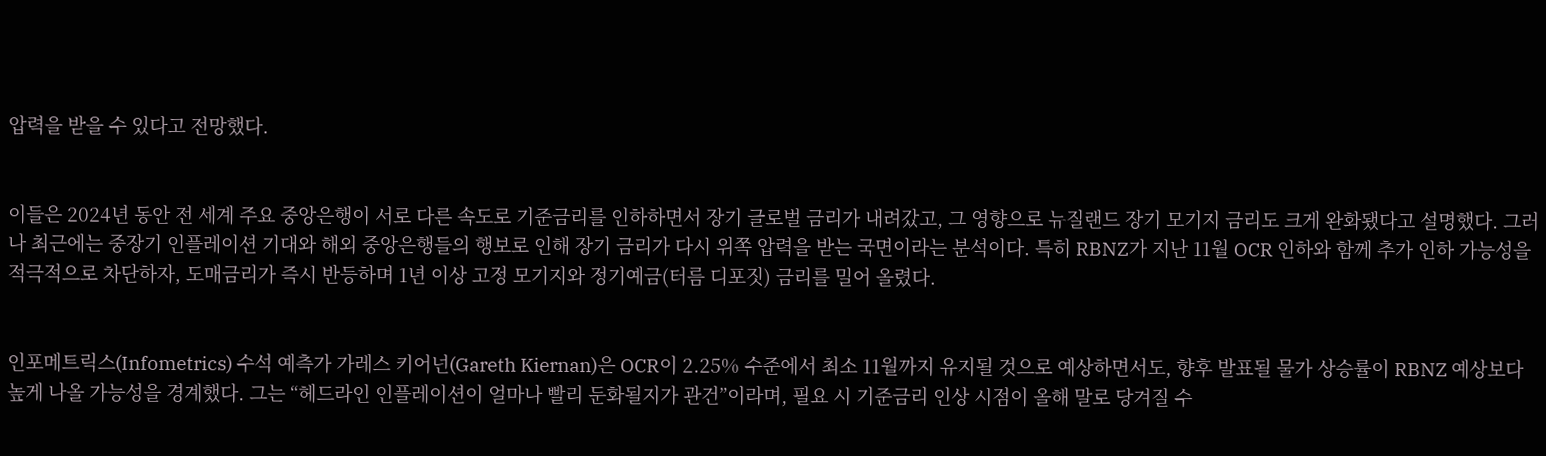압력을 받을 수 있다고 전망했다.


이들은 2024년 동안 전 세계 주요 중앙은행이 서로 다른 속도로 기준금리를 인하하면서 장기 글로벌 금리가 내려갔고, 그 영향으로 뉴질랜드 장기 모기지 금리도 크게 완화됐다고 설명했다. 그러나 최근에는 중장기 인플레이션 기대와 해외 중앙은행들의 행보로 인해 장기 금리가 다시 위쪽 압력을 받는 국면이라는 분석이다. 특히 RBNZ가 지난 11월 OCR 인하와 함께 추가 인하 가능성을 적극적으로 차단하자, 도매금리가 즉시 반등하며 1년 이상 고정 모기지와 정기예금(터름 디포짓) 금리를 밀어 올렸다.


인포메트릭스(Infometrics) 수석 예측가 가레스 키어넌(Gareth Kiernan)은 OCR이 2.25% 수준에서 최소 11월까지 유지될 것으로 예상하면서도, 향후 발표될 물가 상승률이 RBNZ 예상보다 높게 나올 가능성을 경계했다. 그는 “헤드라인 인플레이션이 얼마나 빨리 둔화될지가 관건”이라며, 필요 시 기준금리 인상 시점이 올해 말로 당겨질 수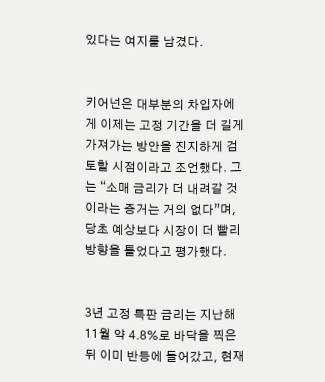있다는 여지를 남겼다.


키어넌은 대부분의 차입자에게 이제는 고정 기간을 더 길게 가져가는 방안을 진지하게 검토할 시점이라고 조언했다. 그는 “소매 금리가 더 내려갈 것이라는 증거는 거의 없다”며, 당초 예상보다 시장이 더 빨리 방향을 틀었다고 평가했다.


3년 고정 특판 금리는 지난해 11월 약 4.8%로 바닥을 찍은 뒤 이미 반등에 들어갔고, 현재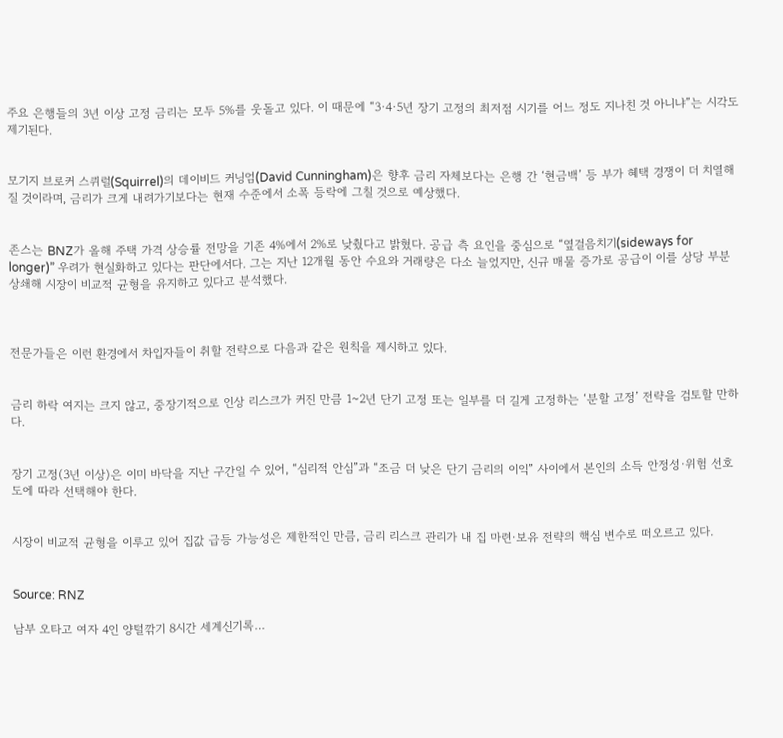주요 은행들의 3년 이상 고정 금리는 모두 5%를 웃돌고 있다. 이 때문에 “3·4·5년 장기 고정의 최저점 시기를 어느 정도 지나친 것 아니냐”는 시각도 제기된다.


모기지 브로커 스퀴럴(Squirrel)의 데이비드 커닝엄(David Cunningham)은 향후 금리 자체보다는 은행 간 ‘현금백’ 등 부가 혜택 경쟁이 더 치열해질 것이라며, 금리가 크게 내려가기보다는 현재 수준에서 소폭 등락에 그칠 것으로 예상했다.


존스는 BNZ가 올해 주택 가격 상승률 전망을 기존 4%에서 2%로 낮췄다고 밝혔다. 공급 측 요인을 중심으로 “옆걸음치기(sideways for longer)” 우려가 현실화하고 있다는 판단에서다. 그는 지난 12개월 동안 수요와 거래량은 다소 늘었지만, 신규 매물 증가로 공급이 이를 상당 부분 상쇄해 시장이 비교적 균형을 유지하고 있다고 분석했다.



전문가들은 이런 환경에서 차입자들이 취할 전략으로 다음과 같은 원칙을 제시하고 있다.


금리 하락 여지는 크지 않고, 중장기적으로 인상 리스크가 커진 만큼 1~2년 단기 고정 또는 일부를 더 길게 고정하는 ‘분할 고정’ 전략을 검토할 만하다.


장기 고정(3년 이상)은 이미 바닥을 지난 구간일 수 있어, “심리적 안심”과 “조금 더 낮은 단기 금리의 이익” 사이에서 본인의 소득 안정성·위험 선호도에 따라 선택해야 한다.


시장이 비교적 균형을 이루고 있어 집값 급등 가능성은 제한적인 만큼, 금리 리스크 관리가 내 집 마련·보유 전략의 핵심 변수로 떠오르고 있다.


Source: RNZ

남부 오타고 여자 4인 양털깎기 8시간 세계신기록…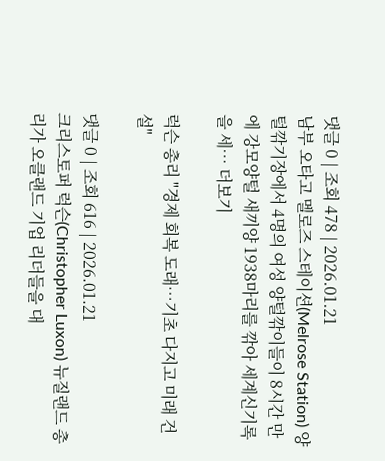댓글 0 | 조회 478 | 2026.01.21
남부 오타고 멜로즈 스테이션(Melrose Station) 양털깎기장에서 4명의 여성 양털깎이들이 8시간 만에 강모양털 새끼양 1938마리를 깎아 세계신기록을 세… 더보기

럭슨 총리 "경제 회복 도래…기초 다지고 미래 건설"

댓글 0 | 조회 616 | 2026.01.21
크리스토퍼 럭슨(Christopher Luxon) 뉴질랜드 총리가 오클랜드 기업 리더들을 대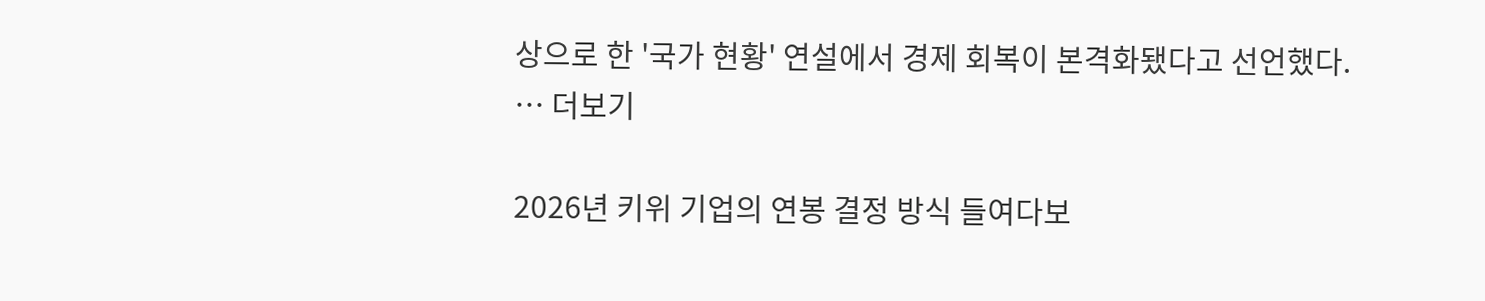상으로 한 '국가 현황' 연설에서 경제 회복이 본격화됐다고 선언했다. … 더보기

2026년 키위 기업의 연봉 결정 방식 들여다보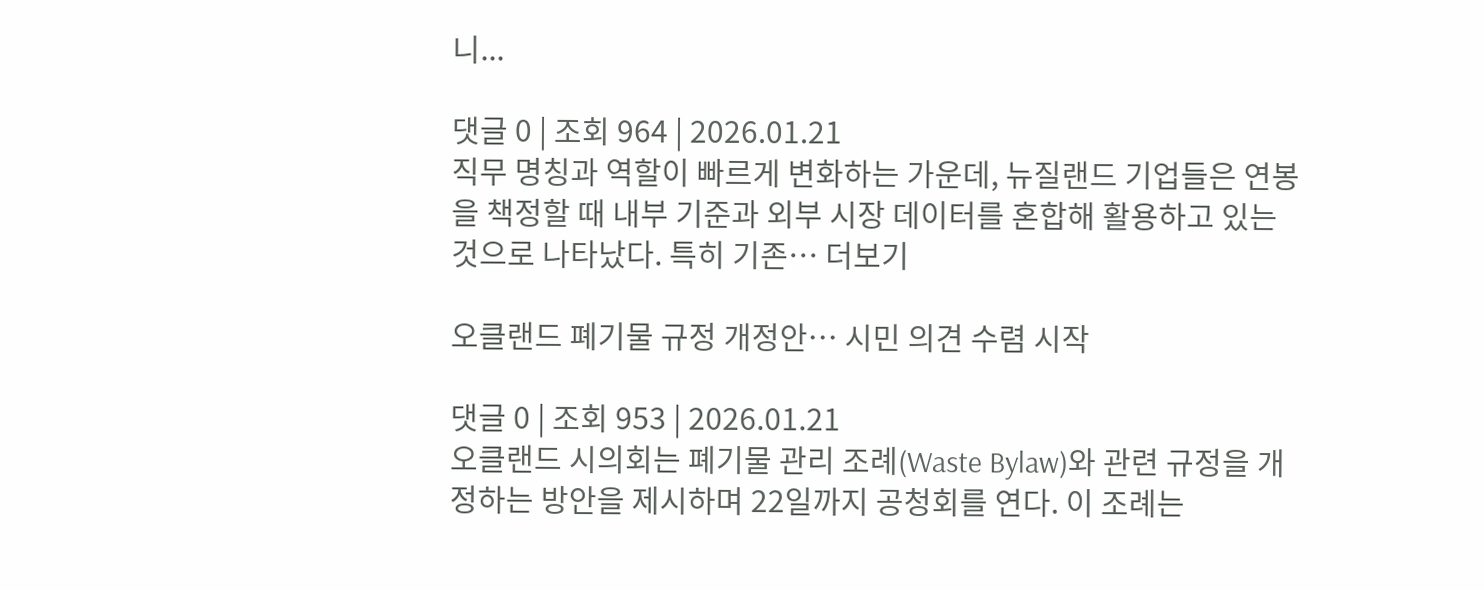니...

댓글 0 | 조회 964 | 2026.01.21
직무 명칭과 역할이 빠르게 변화하는 가운데, 뉴질랜드 기업들은 연봉을 책정할 때 내부 기준과 외부 시장 데이터를 혼합해 활용하고 있는 것으로 나타났다. 특히 기존… 더보기

오클랜드 폐기물 규정 개정안… 시민 의견 수렴 시작

댓글 0 | 조회 953 | 2026.01.21
오클랜드 시의회는 폐기물 관리 조례(Waste Bylaw)와 관련 규정을 개정하는 방안을 제시하며 22일까지 공청회를 연다. 이 조례는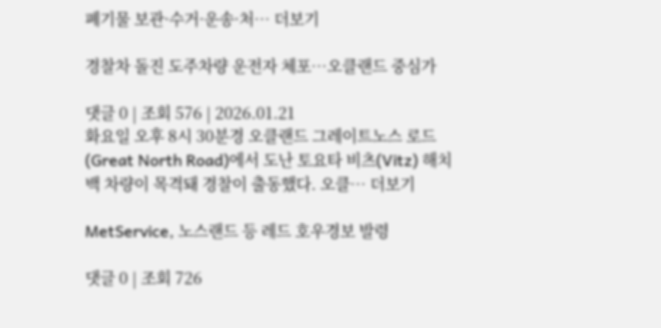폐기물 보관·수거·운송·처… 더보기

경찰차 돌진 도주차량 운전자 체포…오클랜드 중심가

댓글 0 | 조회 576 | 2026.01.21
화요일 오후 8시 30분경 오클랜드 그레이트노스 로드(Great North Road)에서 도난 토요타 비츠(Vitz) 해치백 차량이 목격돼 경찰이 출동했다. 오클… 더보기

MetService, 노스랜드 등 레드 호우경보 발령

댓글 0 | 조회 726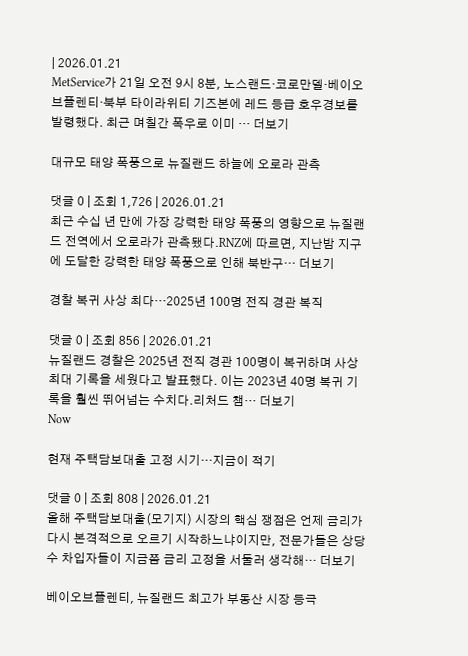| 2026.01.21
MetService가 21일 오전 9시 8분, 노스랜드·코로만델·베이오브플렌티·북부 타이라위티 기즈본에 레드 등급 호우경보를 발령했다. 최근 며칠간 폭우로 이미 … 더보기

대규모 태양 폭풍으로 뉴질랜드 하늘에 오로라 관측

댓글 0 | 조회 1,726 | 2026.01.21
최근 수십 년 만에 가장 강력한 태양 폭풍의 영향으로 뉴질랜드 전역에서 오로라가 관측됐다.RNZ에 따르면, 지난밤 지구에 도달한 강력한 태양 폭풍으로 인해 북반구… 더보기

경찰 복귀 사상 최다…2025년 100명 전직 경관 복직

댓글 0 | 조회 856 | 2026.01.21
뉴질랜드 경찰은 2025년 전직 경관 100명이 복귀하며 사상 최대 기록을 세웠다고 발표했다. 이는 2023년 40명 복귀 기록을 훨씬 뛰어넘는 수치다.리처드 챔… 더보기
Now

현재 주택담보대출 고정 시기…지금이 적기

댓글 0 | 조회 808 | 2026.01.21
올해 주택담보대출(모기지) 시장의 핵심 쟁점은 언제 금리가 다시 본격적으로 오르기 시작하느냐이지만, 전문가들은 상당수 차입자들이 지금쯤 금리 고정을 서둘러 생각해… 더보기

베이오브플렌티, 뉴질랜드 최고가 부동산 시장 등극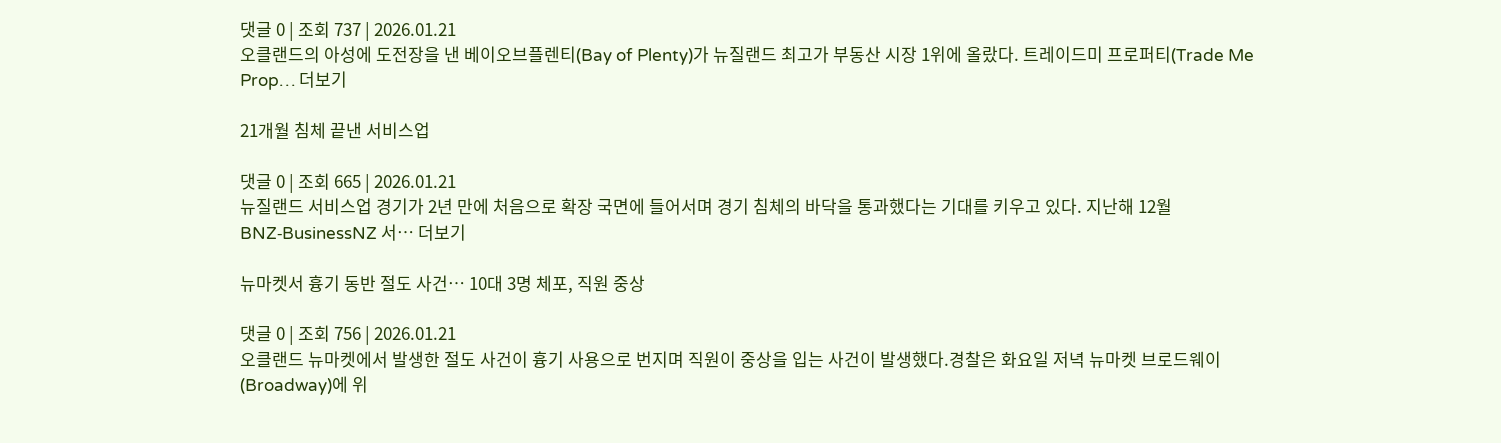댓글 0 | 조회 737 | 2026.01.21
오클랜드의 아성에 도전장을 낸 베이오브플렌티(Bay of Plenty)가 뉴질랜드 최고가 부동산 시장 1위에 올랐다. 트레이드미 프로퍼티(Trade Me Prop… 더보기

21개월 침체 끝낸 서비스업

댓글 0 | 조회 665 | 2026.01.21
뉴질랜드 서비스업 경기가 2년 만에 처음으로 확장 국면에 들어서며 경기 침체의 바닥을 통과했다는 기대를 키우고 있다. 지난해 12월 BNZ‑BusinessNZ 서… 더보기

뉴마켓서 흉기 동반 절도 사건… 10대 3명 체포, 직원 중상

댓글 0 | 조회 756 | 2026.01.21
오클랜드 뉴마켓에서 발생한 절도 사건이 흉기 사용으로 번지며 직원이 중상을 입는 사건이 발생했다.경찰은 화요일 저녁 뉴마켓 브로드웨이(Broadway)에 위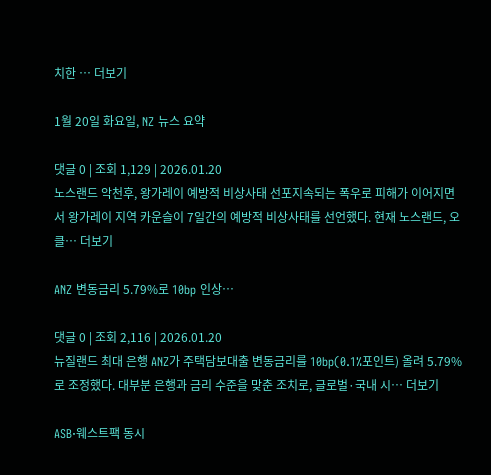치한 … 더보기

1월 20일 화요일, NZ 뉴스 요약

댓글 0 | 조회 1,129 | 2026.01.20
노스랜드 악천후, 왕가레이 예방적 비상사태 선포지속되는 폭우로 피해가 이어지면서 왕가레이 지역 카운슬이 7일간의 예방적 비상사태를 선언했다. 현재 노스랜드, 오클… 더보기

ANZ 변동금리 5.79%로 10bp 인상…

댓글 0 | 조회 2,116 | 2026.01.20
뉴질랜드 최대 은행 ANZ가 주택담보대출 변동금리를 10bp(0.1%포인트) 올려 5.79%로 조정했다. 대부분 은행과 금리 수준을 맞춘 조치로, 글로벌·국내 시… 더보기

ASB·웨스트팩 동시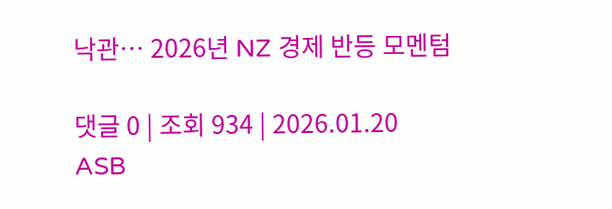낙관… 2026년 NZ 경제 반등 모멘텀

댓글 0 | 조회 934 | 2026.01.20
ASB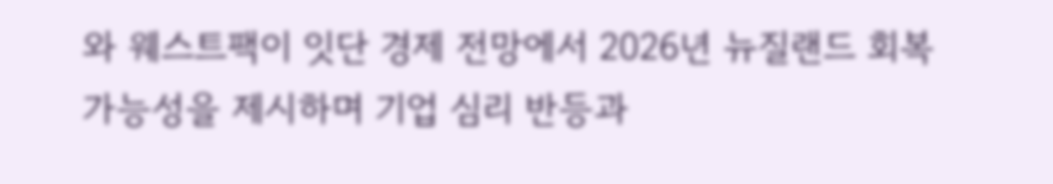와 웨스트팩이 잇단 경제 전망에서 2026년 뉴질랜드 회복 가능성을 제시하며 기업 심리 반등과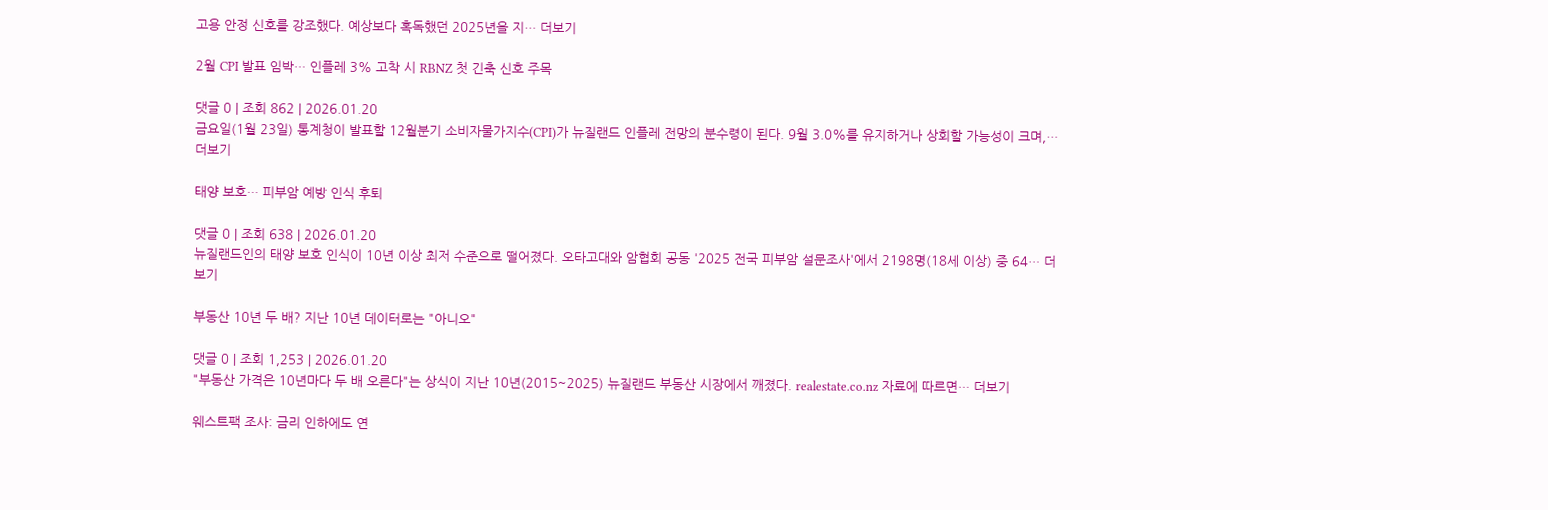고용 안정 신호를 강조했다. 예상보다 혹독했던 2025년을 지… 더보기

2월 CPI 발표 임박… 인플레 3% 고착 시 RBNZ 첫 긴축 신호 주목

댓글 0 | 조회 862 | 2026.01.20
금요일(1월 23일) 통계청이 발표할 12월분기 소비자물가지수(CPI)가 뉴질랜드 인플레 전망의 분수령이 된다. 9월 3.0%를 유지하거나 상회할 가능성이 크며,… 더보기

태양 보호… 피부암 예방 인식 후퇴

댓글 0 | 조회 638 | 2026.01.20
뉴질랜드인의 태양 보호 인식이 10년 이상 최저 수준으로 떨어졌다. 오타고대와 암협회 공동 '2025 전국 피부암 설문조사'에서 2198명(18세 이상) 중 64… 더보기

부동산 10년 두 배? 지난 10년 데이터로는 "아니오"

댓글 0 | 조회 1,253 | 2026.01.20
"부동산 가격은 10년마다 두 배 오른다"는 상식이 지난 10년(2015~2025) 뉴질랜드 부동산 시장에서 깨졌다. realestate.co.nz 자료에 따르면… 더보기

웨스트팩 조사: 금리 인하에도 연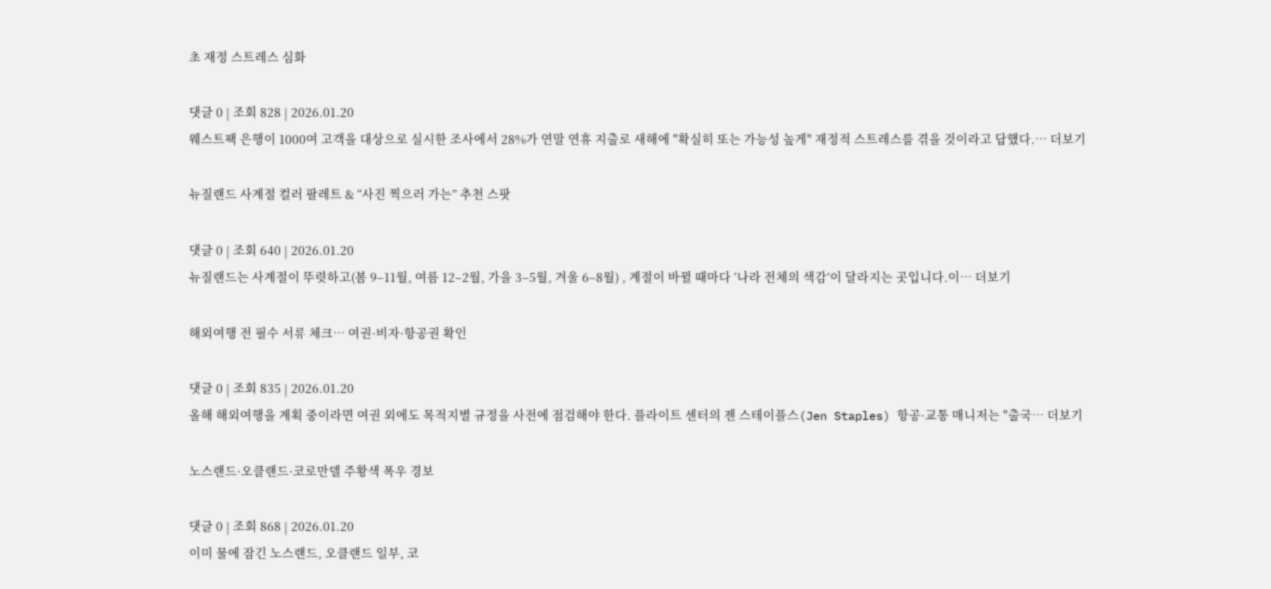초 재정 스트레스 심화

댓글 0 | 조회 828 | 2026.01.20
웨스트팩 은행이 1000여 고객을 대상으로 실시한 조사에서 28%가 연말 연휴 지출로 새해에 "확실히 또는 가능성 높게" 재정적 스트레스를 겪을 것이라고 답했다.… 더보기

뉴질랜드 사계절 컬러 팔레트 & “사진 찍으러 가는” 추천 스팟

댓글 0 | 조회 640 | 2026.01.20
뉴질랜드는 사계절이 뚜렷하고(봄 9–11월, 여름 12–2월, 가을 3–5월, 겨울 6–8월) , 계절이 바뀔 때마다 ‘나라 전체의 색감’이 달라지는 곳입니다.이… 더보기

해외여행 전 필수 서류 체크… 여권·비자·항공권 확인

댓글 0 | 조회 835 | 2026.01.20
올해 해외여행을 계획 중이라면 여권 외에도 목적지별 규정을 사전에 점검해야 한다. 플라이트 센터의 젠 스테이플스(Jen Staples) 항공·교통 매니저는 "출국… 더보기

노스랜드·오클랜드·코로만델 주황색 폭우 경보

댓글 0 | 조회 868 | 2026.01.20
이미 물에 잠긴 노스랜드, 오클랜드 일부, 코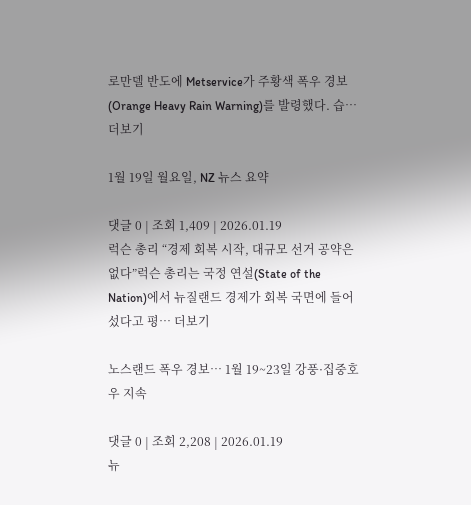로만델 반도에 Metservice가 주황색 폭우 경보(Orange Heavy Rain Warning)를 발령했다. 습… 더보기

1월 19일 월요일, NZ 뉴스 요약

댓글 0 | 조회 1,409 | 2026.01.19
럭슨 총리 “경제 회복 시작, 대규모 선거 공약은 없다”럭슨 총리는 국정 연설(State of the Nation)에서 뉴질랜드 경제가 회복 국면에 들어섰다고 평… 더보기

노스랜드 폭우 경보… 1월 19~23일 강풍·집중호우 지속

댓글 0 | 조회 2,208 | 2026.01.19
뉴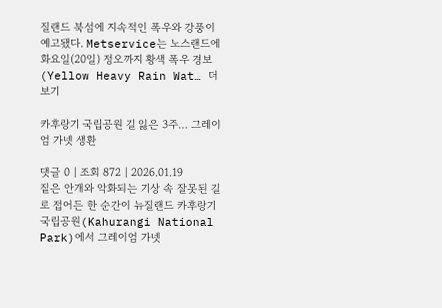질랜드 북섬에 지속적인 폭우와 강풍이 예고됐다. Metservice는 노스랜드에 화요일(20일) 정오까지 황색 폭우 경보(Yellow Heavy Rain Wat… 더보기

카후랑기 국립공원 길 잃은 3주… 그레이엄 가넷 생환

댓글 0 | 조회 872 | 2026.01.19
짙은 안개와 악화되는 기상 속 잘못된 길로 접어든 한 순간이 뉴질랜드 카후랑기 국립공원(Kahurangi National Park)에서 그레이엄 가넷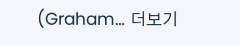(Graham… 더보기